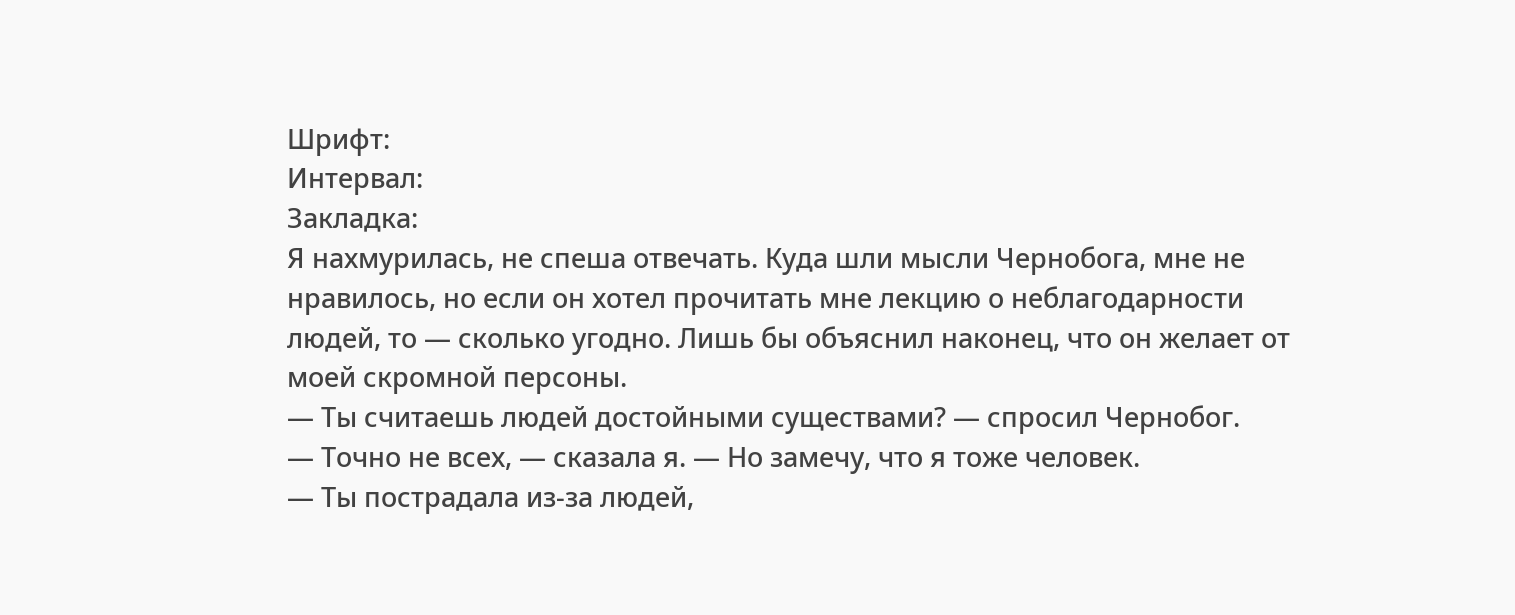Шрифт:
Интервал:
Закладка:
Я нахмурилась, не спеша отвечать. Куда шли мысли Чернобога, мне не нравилось, но если он хотел прочитать мне лекцию о неблагодарности людей, то — сколько угодно. Лишь бы объяснил наконец, что он желает от моей скромной персоны.
— Ты считаешь людей достойными существами? — спросил Чернобог.
— Точно не всех, — сказала я. — Но замечу, что я тоже человек.
— Ты пострадала из-за людей,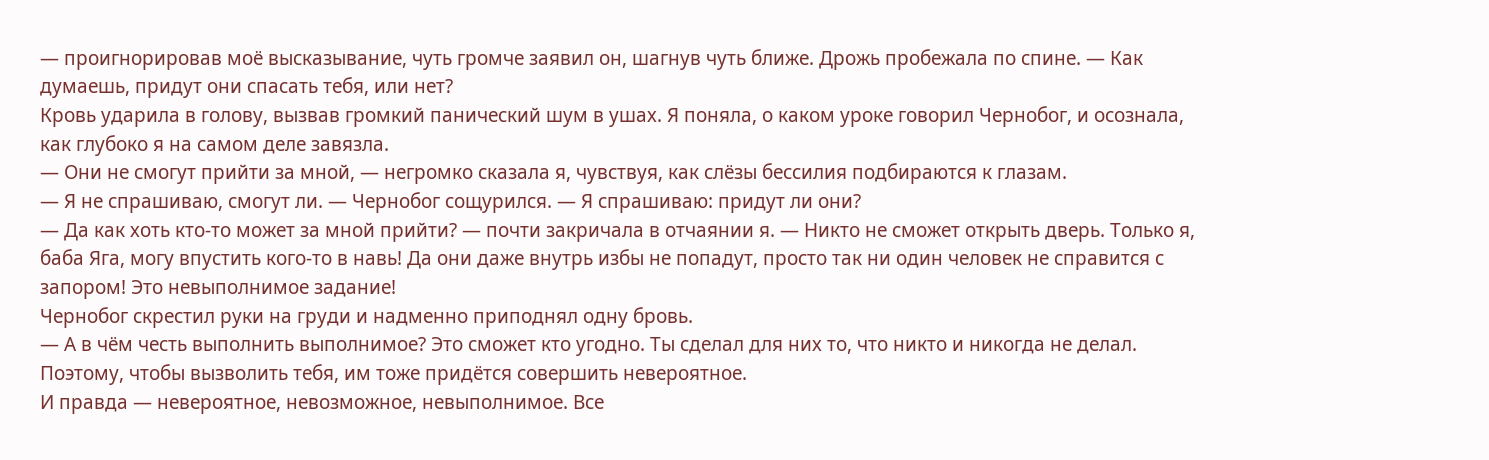— проигнорировав моё высказывание, чуть громче заявил он, шагнув чуть ближе. Дрожь пробежала по спине. — Как думаешь, придут они спасать тебя, или нет?
Кровь ударила в голову, вызвав громкий панический шум в ушах. Я поняла, о каком уроке говорил Чернобог, и осознала, как глубоко я на самом деле завязла.
— Они не смогут прийти за мной, — негромко сказала я, чувствуя, как слёзы бессилия подбираются к глазам.
— Я не спрашиваю, смогут ли. — Чернобог сощурился. — Я спрашиваю: придут ли они?
— Да как хоть кто-то может за мной прийти? — почти закричала в отчаянии я. — Никто не сможет открыть дверь. Только я, баба Яга, могу впустить кого-то в навь! Да они даже внутрь избы не попадут, просто так ни один человек не справится с запором! Это невыполнимое задание!
Чернобог скрестил руки на груди и надменно приподнял одну бровь.
— А в чём честь выполнить выполнимое? Это сможет кто угодно. Ты сделал для них то, что никто и никогда не делал. Поэтому, чтобы вызволить тебя, им тоже придётся совершить невероятное.
И правда — невероятное, невозможное, невыполнимое. Все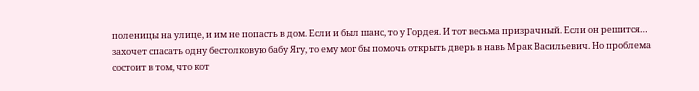поленицы на улице, и им не попасть в дом. Если и был шанс, то у Гордея. И тот весьма призрачный. Если он решится… захочет спасать одну бестолковую бабу Ягу, то ему мог бы помочь открыть дверь в навь Мрак Васильевич. Но проблема состоит в том, что кот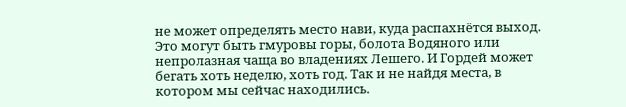не может определять место нави, куда распахнётся выход. Это могут быть гмуровы горы, болота Водяного или непролазная чаща во владениях Лешего. И Гордей может бегать хоть неделю, хоть год. Так и не найдя места, в котором мы сейчас находились.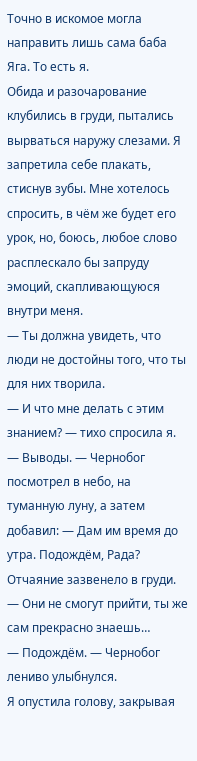Точно в искомое могла направить лишь сама баба Яга. То есть я.
Обида и разочарование клубились в груди, пытались вырваться наружу слезами. Я запретила себе плакать, стиснув зубы. Мне хотелось спросить, в чём же будет его урок, но, боюсь, любое слово расплескало бы запруду эмоций, скапливающуюся внутри меня.
— Ты должна увидеть, что люди не достойны того, что ты для них творила.
— И что мне делать с этим знанием? — тихо спросила я.
— Выводы. — Чернобог посмотрел в небо, на туманную луну, а затем добавил: — Дам им время до утра. Подождём, Рада?
Отчаяние зазвенело в груди.
— Они не смогут прийти, ты же сам прекрасно знаешь…
— Подождём. — Чернобог лениво улыбнулся.
Я опустила голову, закрывая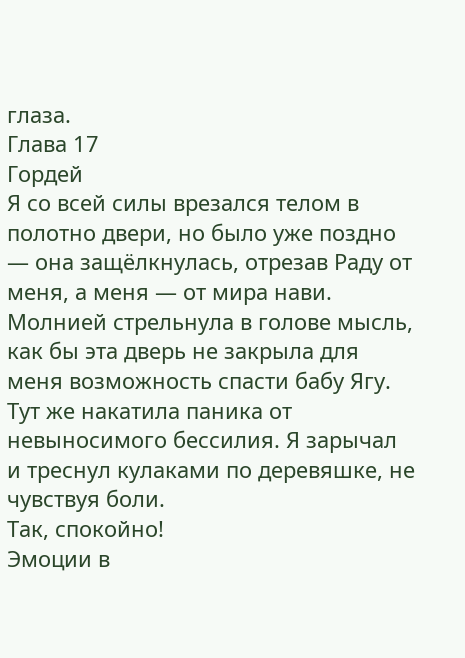глаза.
Глава 17
Гордей
Я со всей силы врезался телом в полотно двери, но было уже поздно — она защёлкнулась, отрезав Раду от меня, а меня — от мира нави. Молнией стрельнула в голове мысль, как бы эта дверь не закрыла для меня возможность спасти бабу Ягу. Тут же накатила паника от невыносимого бессилия. Я зарычал и треснул кулаками по деревяшке, не чувствуя боли.
Так, спокойно!
Эмоции в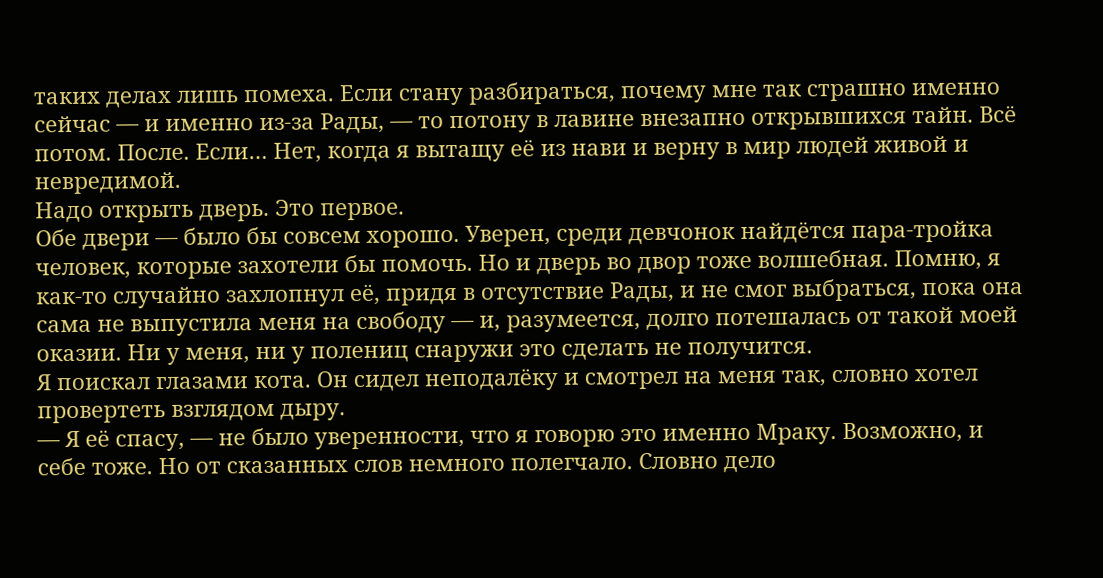таких делах лишь помеха. Если стану разбираться, почему мне так страшно именно сейчас — и именно из-за Рады, — то потону в лавине внезапно открывшихся тайн. Всё потом. После. Если… Нет, когда я вытащу её из нави и верну в мир людей живой и невредимой.
Надо открыть дверь. Это первое.
Обе двери — было бы совсем хорошо. Уверен, среди девчонок найдётся пара-тройка человек, которые захотели бы помочь. Но и дверь во двор тоже волшебная. Помню, я как-то случайно захлопнул её, придя в отсутствие Рады, и не смог выбраться, пока она сама не выпустила меня на свободу — и, разумеется, долго потешалась от такой моей оказии. Ни у меня, ни у полениц снаружи это сделать не получится.
Я поискал глазами кота. Он сидел неподалёку и смотрел на меня так, словно хотел провертеть взглядом дыру.
— Я её спасу, — не было уверенности, что я говорю это именно Мраку. Возможно, и себе тоже. Но от сказанных слов немного полегчало. Словно дело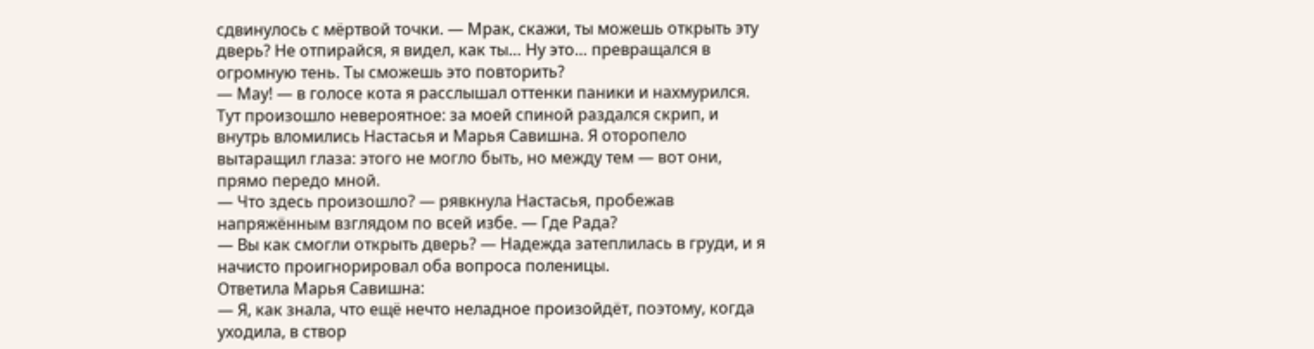сдвинулось с мёртвой точки. — Мрак, скажи, ты можешь открыть эту дверь? Не отпирайся, я видел, как ты… Ну это… превращался в огромную тень. Ты сможешь это повторить?
— Мау! — в голосе кота я расслышал оттенки паники и нахмурился.
Тут произошло невероятное: за моей спиной раздался скрип, и внутрь вломились Настасья и Марья Савишна. Я оторопело вытаращил глаза: этого не могло быть, но между тем — вот они, прямо передо мной.
— Что здесь произошло? — рявкнула Настасья, пробежав напряжённым взглядом по всей избе. — Где Рада?
— Вы как смогли открыть дверь? — Надежда затеплилась в груди, и я начисто проигнорировал оба вопроса поленицы.
Ответила Марья Савишна:
— Я, как знала, что ещё нечто неладное произойдёт, поэтому, когда уходила, в створ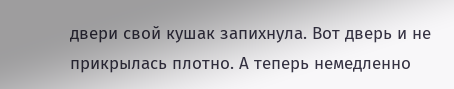двери свой кушак запихнула. Вот дверь и не прикрылась плотно. А теперь немедленно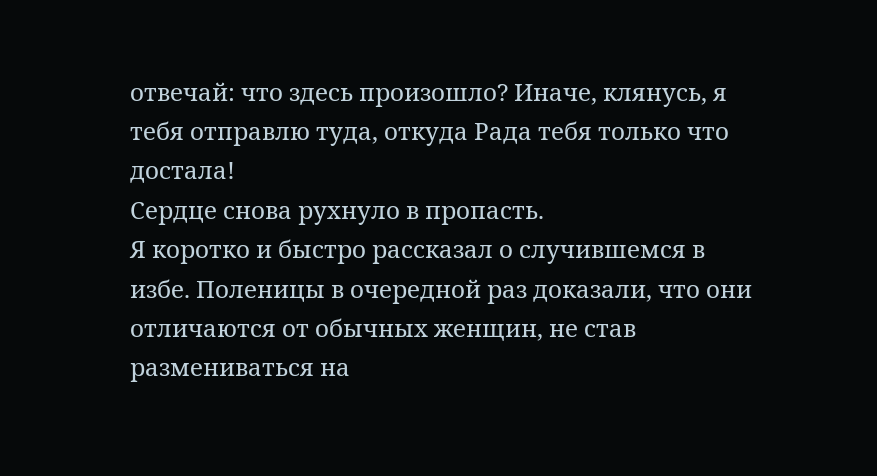отвечай: что здесь произошло? Иначе, клянусь, я тебя отправлю туда, откуда Рада тебя только что достала!
Сердце снова рухнуло в пропасть.
Я коротко и быстро рассказал о случившемся в избе. Поленицы в очередной раз доказали, что они отличаются от обычных женщин, не став размениваться на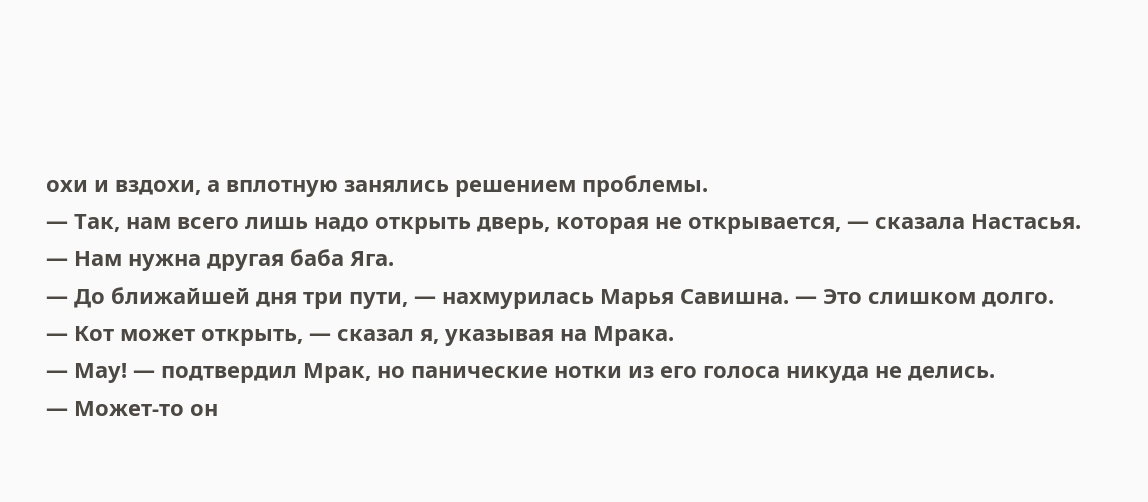охи и вздохи, а вплотную занялись решением проблемы.
— Так, нам всего лишь надо открыть дверь, которая не открывается, — сказала Настасья. — Нам нужна другая баба Яга.
— До ближайшей дня три пути, — нахмурилась Марья Савишна. — Это слишком долго.
— Кот может открыть, — сказал я, указывая на Мрака.
— Мау! — подтвердил Мрак, но панические нотки из его голоса никуда не делись.
— Может-то он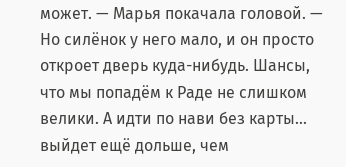может. — Марья покачала головой. — Но силёнок у него мало, и он просто откроет дверь куда-нибудь. Шансы, что мы попадём к Раде не слишком велики. А идти по нави без карты… выйдет ещё дольше, чем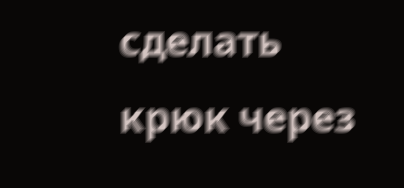сделать крюк через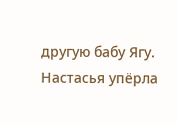другую бабу Ягу.
Настасья упёрла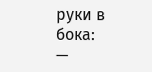руки в бока:
—